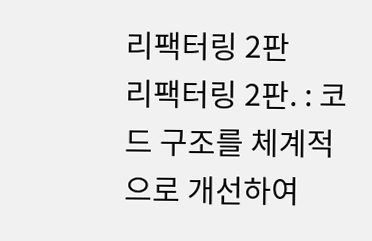리팩터링 2판
리팩터링 2판. : 코드 구조를 체계적으로 개선하여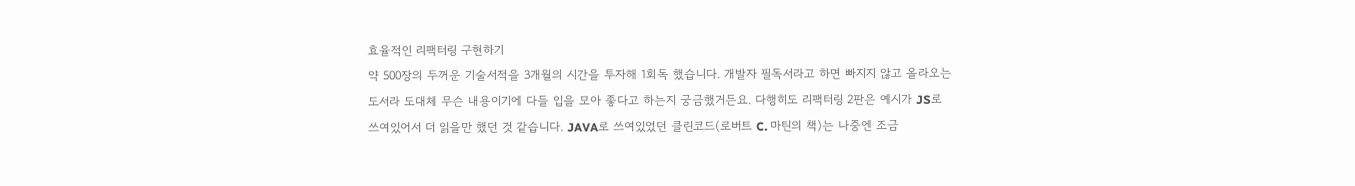효율적인 리팩터링 구현하기
약 500장의 두꺼운 기술서적을 3개월의 시간을 투자해 1회독 했습니다. 개발자 필독서라고 하면 빠지지 않고 올라오는 도서라 도대체 무슨 내용이기에 다들 입을 모아 좋다고 하는지 궁금했거든요. 다행히도 리팩터링 2판은 예시가 JS로 쓰여있어서 더 읽을만 했던 것 같습니다. JAVA로 쓰여있었던 클린코드(로버트 C. 마틴의 책)는 나중엔 조금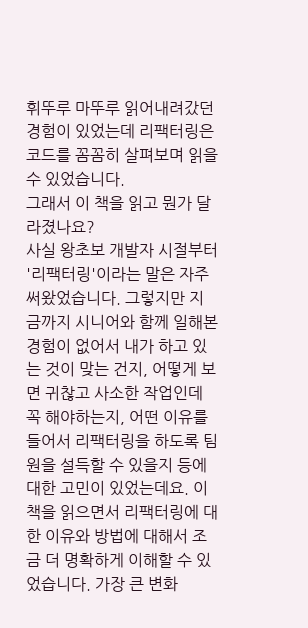휘뚜루 마뚜루 읽어내려갔던 경험이 있었는데 리팩터링은 코드를 꼼꼼히 살펴보며 읽을 수 있었습니다.
그래서 이 책을 읽고 뭔가 달라졌나요?
사실 왕초보 개발자 시절부터 '리팩터링'이라는 말은 자주 써왔었습니다. 그렇지만 지금까지 시니어와 함께 일해본 경험이 없어서 내가 하고 있는 것이 맞는 건지, 어떻게 보면 귀찮고 사소한 작업인데 꼭 해야하는지, 어떤 이유를 들어서 리팩터링을 하도록 팀원을 설득할 수 있을지 등에 대한 고민이 있었는데요. 이 책을 읽으면서 리팩터링에 대한 이유와 방법에 대해서 조금 더 명확하게 이해할 수 있었습니다. 가장 큰 변화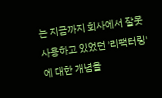는 지금까지 회사에서 잘못 사용하고 있었던 '리팩터링'에 대한 개념을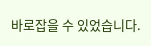바로잡을 수 있었습니다.